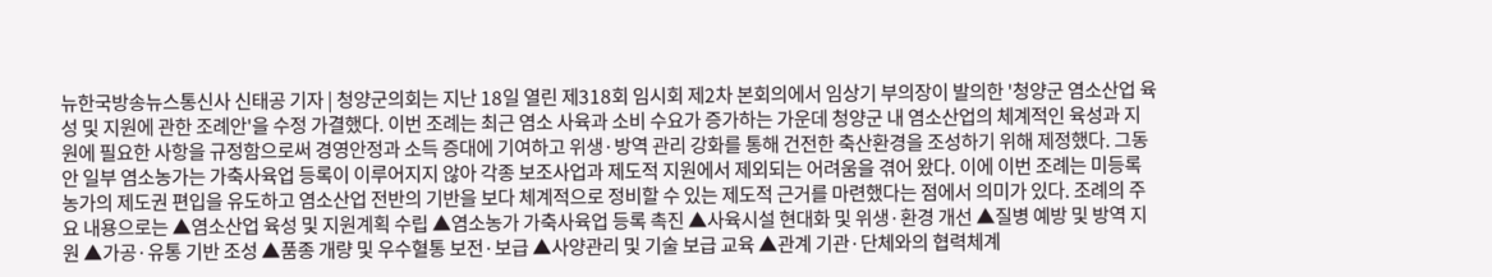뉴한국방송뉴스통신사 신태공 기자 | 청양군의회는 지난 18일 열린 제318회 임시회 제2차 본회의에서 임상기 부의장이 발의한 '청양군 염소산업 육성 및 지원에 관한 조례안'을 수정 가결했다. 이번 조례는 최근 염소 사육과 소비 수요가 증가하는 가운데 청양군 내 염소산업의 체계적인 육성과 지원에 필요한 사항을 규정함으로써 경영안정과 소득 증대에 기여하고 위생·방역 관리 강화를 통해 건전한 축산환경을 조성하기 위해 제정했다. 그동안 일부 염소농가는 가축사육업 등록이 이루어지지 않아 각종 보조사업과 제도적 지원에서 제외되는 어려움을 겪어 왔다. 이에 이번 조례는 미등록 농가의 제도권 편입을 유도하고 염소산업 전반의 기반을 보다 체계적으로 정비할 수 있는 제도적 근거를 마련했다는 점에서 의미가 있다. 조례의 주요 내용으로는 ▲염소산업 육성 및 지원계획 수립 ▲염소농가 가축사육업 등록 촉진 ▲사육시설 현대화 및 위생·환경 개선 ▲질병 예방 및 방역 지원 ▲가공·유통 기반 조성 ▲품종 개량 및 우수혈통 보전·보급 ▲사양관리 및 기술 보급 교육 ▲관계 기관·단체와의 협력체계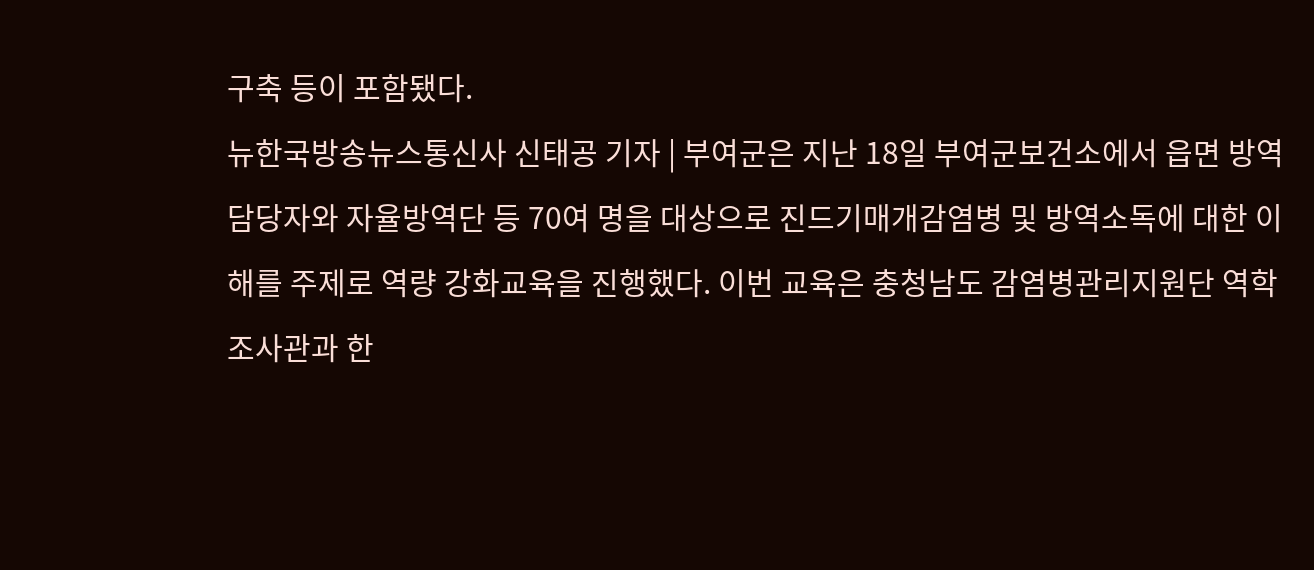구축 등이 포함됐다.
뉴한국방송뉴스통신사 신태공 기자 | 부여군은 지난 18일 부여군보건소에서 읍면 방역 담당자와 자율방역단 등 70여 명을 대상으로 진드기매개감염병 및 방역소독에 대한 이해를 주제로 역량 강화교육을 진행했다. 이번 교육은 충청남도 감염병관리지원단 역학조사관과 한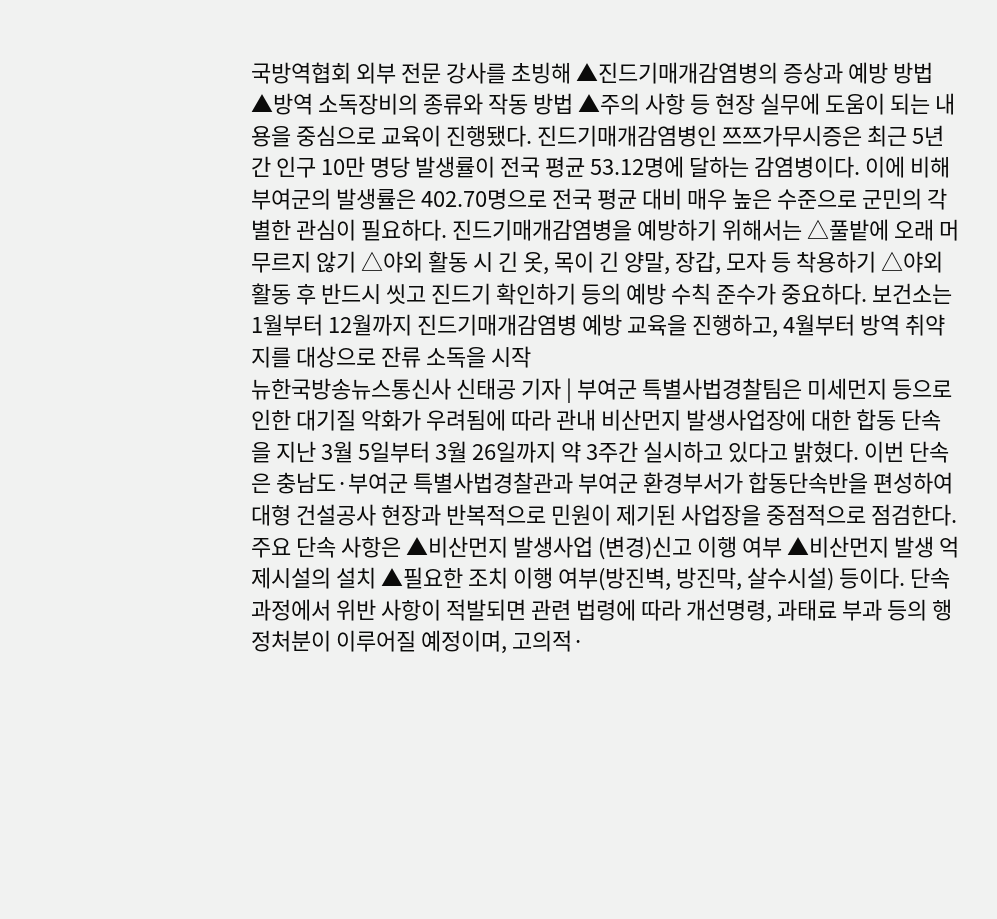국방역협회 외부 전문 강사를 초빙해 ▲진드기매개감염병의 증상과 예방 방법 ▲방역 소독장비의 종류와 작동 방법 ▲주의 사항 등 현장 실무에 도움이 되는 내용을 중심으로 교육이 진행됐다. 진드기매개감염병인 쯔쯔가무시증은 최근 5년간 인구 10만 명당 발생률이 전국 평균 53.12명에 달하는 감염병이다. 이에 비해 부여군의 발생률은 402.70명으로 전국 평균 대비 매우 높은 수준으로 군민의 각별한 관심이 필요하다. 진드기매개감염병을 예방하기 위해서는 △풀밭에 오래 머무르지 않기 △야외 활동 시 긴 옷, 목이 긴 양말, 장갑, 모자 등 착용하기 △야외 활동 후 반드시 씻고 진드기 확인하기 등의 예방 수칙 준수가 중요하다. 보건소는 1월부터 12월까지 진드기매개감염병 예방 교육을 진행하고, 4월부터 방역 취약지를 대상으로 잔류 소독을 시작
뉴한국방송뉴스통신사 신태공 기자 | 부여군 특별사법경찰팀은 미세먼지 등으로 인한 대기질 악화가 우려됨에 따라 관내 비산먼지 발생사업장에 대한 합동 단속을 지난 3월 5일부터 3월 26일까지 약 3주간 실시하고 있다고 밝혔다. 이번 단속은 충남도·부여군 특별사법경찰관과 부여군 환경부서가 합동단속반을 편성하여 대형 건설공사 현장과 반복적으로 민원이 제기된 사업장을 중점적으로 점검한다. 주요 단속 사항은 ▲비산먼지 발생사업 (변경)신고 이행 여부 ▲비산먼지 발생 억제시설의 설치 ▲필요한 조치 이행 여부(방진벽, 방진막, 살수시설) 등이다. 단속 과정에서 위반 사항이 적발되면 관련 법령에 따라 개선명령, 과태료 부과 등의 행정처분이 이루어질 예정이며, 고의적·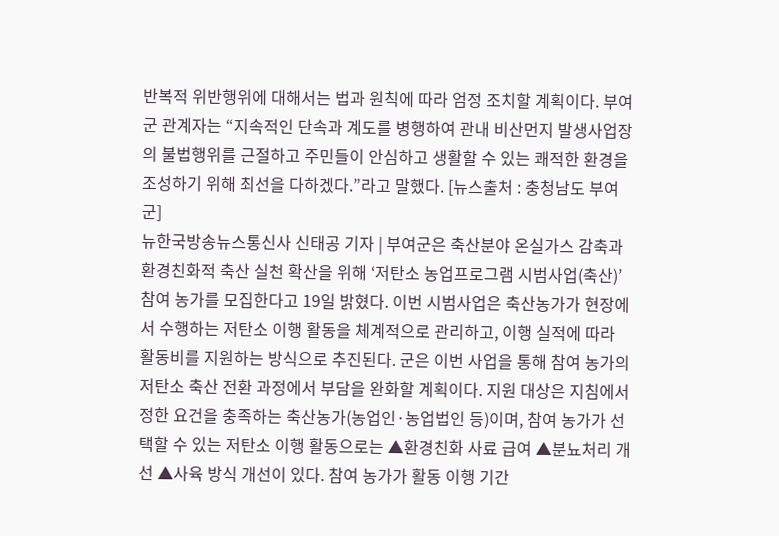반복적 위반행위에 대해서는 법과 원칙에 따라 엄정 조치할 계획이다. 부여군 관계자는 “지속적인 단속과 계도를 병행하여 관내 비산먼지 발생사업장의 불법행위를 근절하고 주민들이 안심하고 생활할 수 있는 쾌적한 환경을 조성하기 위해 최선을 다하겠다.”라고 말했다. [뉴스출처 : 충청남도 부여군]
뉴한국방송뉴스통신사 신태공 기자 | 부여군은 축산분야 온실가스 감축과 환경친화적 축산 실천 확산을 위해 ‘저탄소 농업프로그램 시범사업(축산)’ 참여 농가를 모집한다고 19일 밝혔다. 이번 시범사업은 축산농가가 현장에서 수행하는 저탄소 이행 활동을 체계적으로 관리하고, 이행 실적에 따라 활동비를 지원하는 방식으로 추진된다. 군은 이번 사업을 통해 참여 농가의 저탄소 축산 전환 과정에서 부담을 완화할 계획이다. 지원 대상은 지침에서 정한 요건을 충족하는 축산농가(농업인·농업법인 등)이며, 참여 농가가 선택할 수 있는 저탄소 이행 활동으로는 ▲환경친화 사료 급여 ▲분뇨처리 개선 ▲사육 방식 개선이 있다. 참여 농가가 활동 이행 기간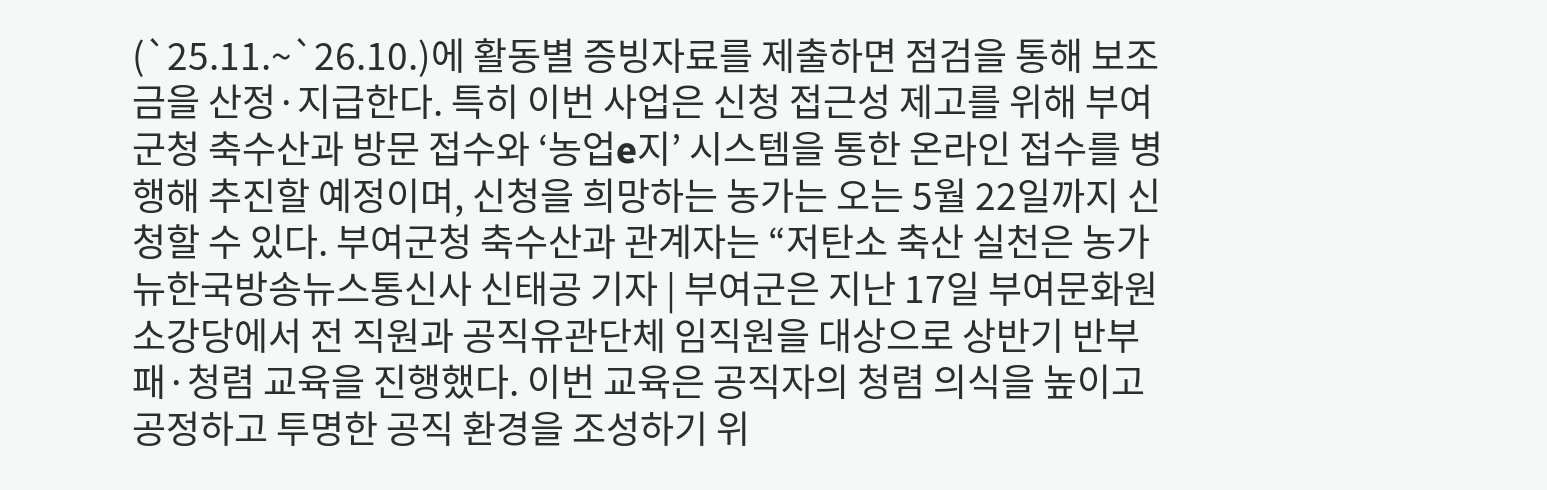(`25.11.~`26.10.)에 활동별 증빙자료를 제출하면 점검을 통해 보조금을 산정·지급한다. 특히 이번 사업은 신청 접근성 제고를 위해 부여군청 축수산과 방문 접수와 ‘농업e지’ 시스템을 통한 온라인 접수를 병행해 추진할 예정이며, 신청을 희망하는 농가는 오는 5월 22일까지 신청할 수 있다. 부여군청 축수산과 관계자는 “저탄소 축산 실천은 농가
뉴한국방송뉴스통신사 신태공 기자 | 부여군은 지난 17일 부여문화원 소강당에서 전 직원과 공직유관단체 임직원을 대상으로 상반기 반부패·청렴 교육을 진행했다. 이번 교육은 공직자의 청렴 의식을 높이고 공정하고 투명한 공직 환경을 조성하기 위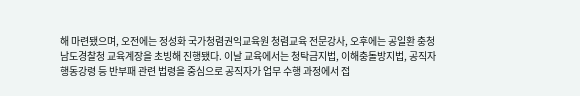해 마련됐으며, 오전에는 정성화 국가청렴권익교육원 청렴교육 전문강사, 오후에는 공일환 충청남도경찰청 교육계장을 초빙해 진행됐다. 이날 교육에서는 청탁금지법, 이해충돌방지법, 공직자 행동강령 등 반부패 관련 법령을 중심으로 공직자가 업무 수행 과정에서 접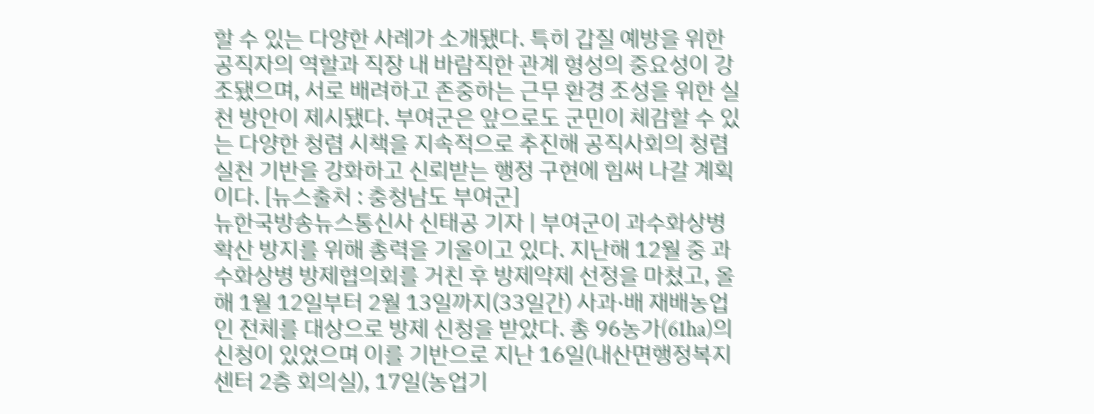할 수 있는 다양한 사례가 소개됐다. 특히 갑질 예방을 위한 공직자의 역할과 직장 내 바람직한 관계 형성의 중요성이 강조됐으며, 서로 배려하고 존중하는 근무 환경 조성을 위한 실천 방안이 제시됐다. 부여군은 앞으로도 군민이 체감할 수 있는 다양한 청렴 시책을 지속적으로 추진해 공직사회의 청렴 실천 기반을 강화하고 신뢰받는 행정 구현에 힘써 나갈 계획이다. [뉴스출처 : 충청남도 부여군]
뉴한국방송뉴스통신사 신태공 기자 | 부여군이 과수화상병 확산 방지를 위해 총력을 기울이고 있다. 지난해 12월 중 과수화상병 방제협의회를 거친 후 방제약제 선정을 마쳤고, 올해 1월 12일부터 2월 13일까지(33일간) 사과·배 재배농업인 전체를 대상으로 방제 신청을 받았다. 총 96농가(61ha)의 신청이 있었으며 이를 기반으로 지난 16일(내산면행정복지센터 2층 회의실), 17일(농업기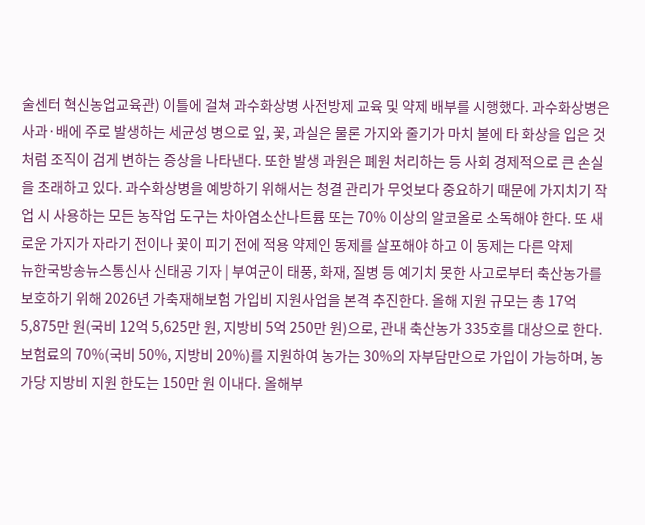술센터 혁신농업교육관) 이틀에 걸쳐 과수화상병 사전방제 교육 및 약제 배부를 시행했다. 과수화상병은 사과·배에 주로 발생하는 세균성 병으로 잎, 꽃, 과실은 물론 가지와 줄기가 마치 불에 타 화상을 입은 것처럼 조직이 검게 변하는 증상을 나타낸다. 또한 발생 과원은 폐원 처리하는 등 사회 경제적으로 큰 손실을 초래하고 있다. 과수화상병을 예방하기 위해서는 청결 관리가 무엇보다 중요하기 때문에 가지치기 작업 시 사용하는 모든 농작업 도구는 차아염소산나트륨 또는 70% 이상의 알코올로 소독해야 한다. 또 새로운 가지가 자라기 전이나 꽃이 피기 전에 적용 약제인 동제를 살포해야 하고 이 동제는 다른 약제
뉴한국방송뉴스통신사 신태공 기자 | 부여군이 태풍, 화재, 질병 등 예기치 못한 사고로부터 축산농가를 보호하기 위해 2026년 가축재해보험 가입비 지원사업을 본격 추진한다. 올해 지원 규모는 총 17억 5,875만 원(국비 12억 5,625만 원, 지방비 5억 250만 원)으로, 관내 축산농가 335호를 대상으로 한다. 보험료의 70%(국비 50%, 지방비 20%)를 지원하여 농가는 30%의 자부담만으로 가입이 가능하며, 농가당 지방비 지원 한도는 150만 원 이내다. 올해부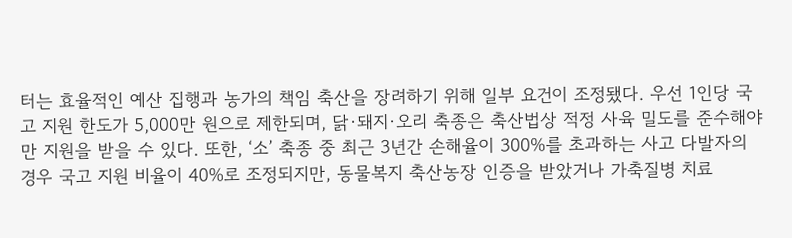터는 효율적인 예산 집행과 농가의 책임 축산을 장려하기 위해 일부 요건이 조정됐다. 우선 1인당 국고 지원 한도가 5,000만 원으로 제한되며, 닭·돼지·오리 축종은 축산법상 적정 사육 밀도를 준수해야만 지원을 받을 수 있다. 또한, ‘소’ 축종 중 최근 3년간 손해율이 300%를 초과하는 사고 다발자의 경우 국고 지원 비율이 40%로 조정되지만, 동물복지 축산농장 인증을 받았거나 가축질병 치료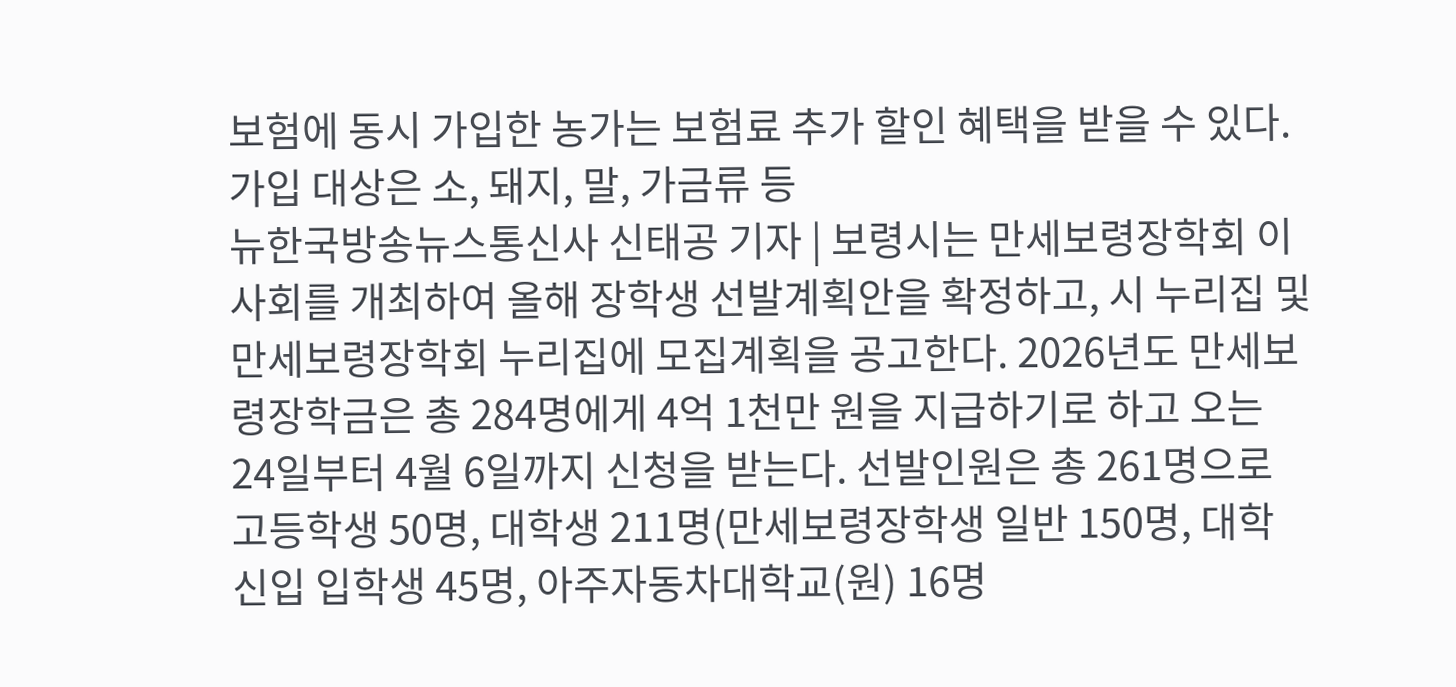보험에 동시 가입한 농가는 보험료 추가 할인 혜택을 받을 수 있다. 가입 대상은 소, 돼지, 말, 가금류 등
뉴한국방송뉴스통신사 신태공 기자 | 보령시는 만세보령장학회 이사회를 개최하여 올해 장학생 선발계획안을 확정하고, 시 누리집 및 만세보령장학회 누리집에 모집계획을 공고한다. 2026년도 만세보령장학금은 총 284명에게 4억 1천만 원을 지급하기로 하고 오는 24일부터 4월 6일까지 신청을 받는다. 선발인원은 총 261명으로 고등학생 50명, 대학생 211명(만세보령장학생 일반 150명, 대학 신입 입학생 45명, 아주자동차대학교(원) 16명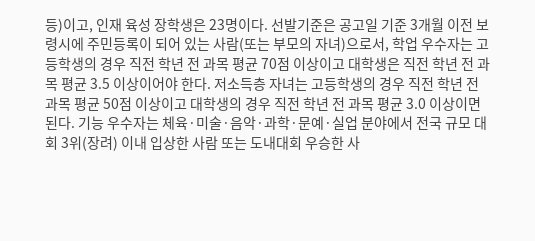등)이고, 인재 육성 장학생은 23명이다. 선발기준은 공고일 기준 3개월 이전 보령시에 주민등록이 되어 있는 사람(또는 부모의 자녀)으로서, 학업 우수자는 고등학생의 경우 직전 학년 전 과목 평균 70점 이상이고 대학생은 직전 학년 전 과목 평균 3.5 이상이어야 한다. 저소득층 자녀는 고등학생의 경우 직전 학년 전 과목 평균 50점 이상이고 대학생의 경우 직전 학년 전 과목 평균 3.0 이상이면 된다. 기능 우수자는 체육·미술·음악·과학·문예·실업 분야에서 전국 규모 대회 3위(장려) 이내 입상한 사람 또는 도내대회 우승한 사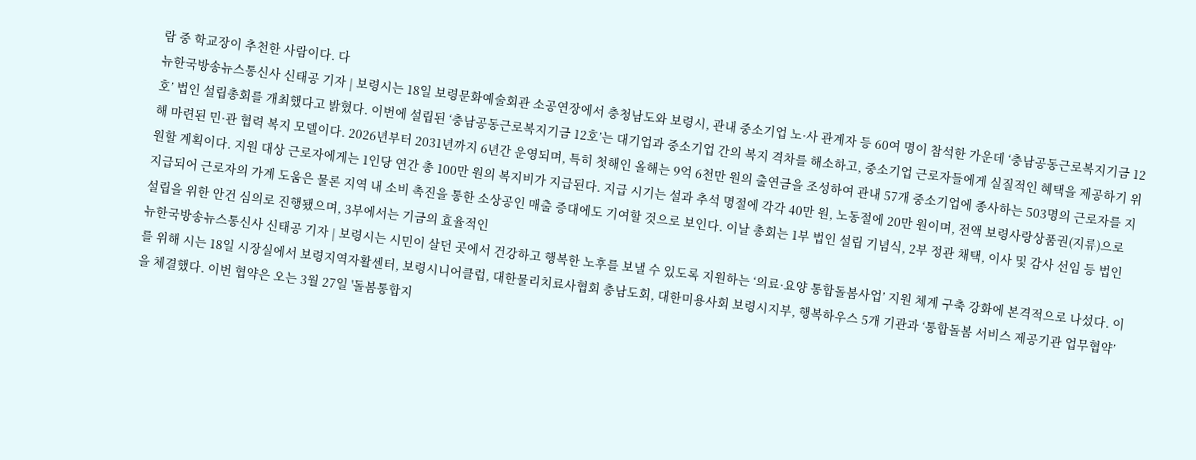람 중 학교장이 추천한 사람이다. 다
뉴한국방송뉴스통신사 신태공 기자 | 보령시는 18일 보령문화예술회관 소공연장에서 충청남도와 보령시, 관내 중소기업 노·사 관계자 등 60여 명이 참석한 가운데 ‘충남공동근로복지기금 12호’ 법인 설립총회를 개최했다고 밝혔다. 이번에 설립된 ‘충남공동근로복지기금 12호’는 대기업과 중소기업 간의 복지 격차를 해소하고, 중소기업 근로자들에게 실질적인 혜택을 제공하기 위해 마련된 민·관 협력 복지 모델이다. 2026년부터 2031년까지 6년간 운영되며, 특히 첫해인 올해는 9억 6천만 원의 출연금을 조성하여 관내 57개 중소기업에 종사하는 503명의 근로자를 지원할 계획이다. 지원 대상 근로자에게는 1인당 연간 총 100만 원의 복지비가 지급된다. 지급 시기는 설과 추석 명절에 각각 40만 원, 노동절에 20만 원이며, 전액 보령사랑상품권(지류)으로 지급되어 근로자의 가계 도움은 물론 지역 내 소비 촉진을 통한 소상공인 매출 증대에도 기여할 것으로 보인다. 이날 총회는 1부 법인 설립 기념식, 2부 정관 채택, 이사 및 감사 선임 등 법인 설립을 위한 안건 심의로 진행됐으며, 3부에서는 기금의 효율적인
뉴한국방송뉴스통신사 신태공 기자 | 보령시는 시민이 살던 곳에서 건강하고 행복한 노후를 보낼 수 있도록 지원하는 ‘의료·요양 통합돌봄사업’ 지원 체계 구축 강화에 본격적으로 나섰다. 이를 위해 시는 18일 시장실에서 보령지역자활센터, 보령시니어클럽, 대한물리치료사협회 충남도회, 대한미용사회 보령시지부, 행복하우스 5개 기관과 ‘통합돌봄 서비스 제공기관 업무협약’을 체결했다. 이번 협약은 오는 3월 27일 '돌봄통합지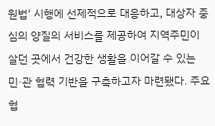원법' 시행에 선제적으로 대응하고, 대상자 중심의 양질의 서비스를 제공하여 지역주민이 살던 곳에서 건강한 생활을 이어갈 수 있는 민·관 협력 기반을 구축하고자 마련됐다. 주요 협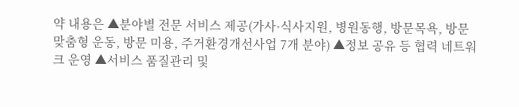약 내용은 ▲분야별 전문 서비스 제공(가사·식사지원, 병원동행, 방문목욕, 방문 맞춤형 운동, 방문 미용, 주거환경개선사업 7개 분야) ▲정보 공유 등 협력 네트워크 운영 ▲서비스 품질관리 및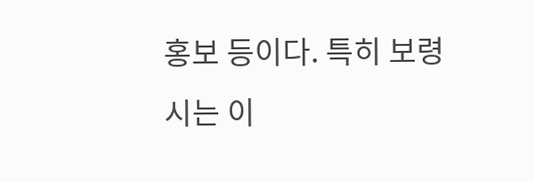홍보 등이다. 특히 보령시는 이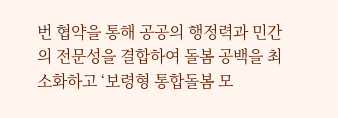번 협약을 통해 공공의 행정력과 민간의 전문성을 결합하여 돌봄 공백을 최소화하고 ‘보령형 통합돌봄 모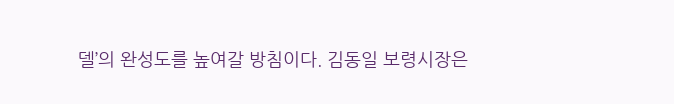델’의 완성도를 높여갈 방침이다. 김동일 보령시장은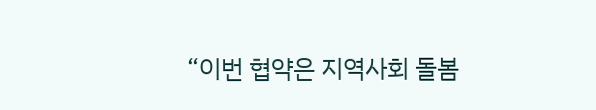“이번 협약은 지역사회 돌봄